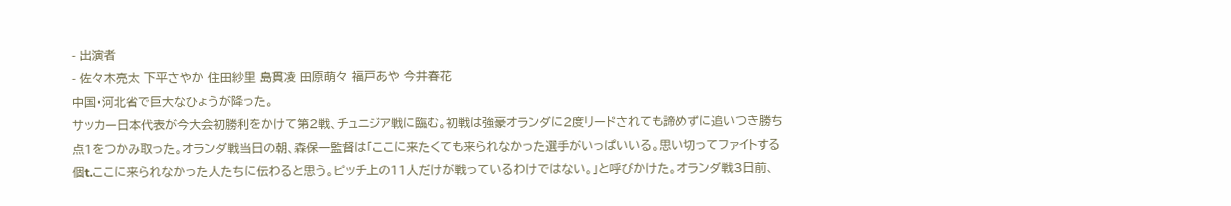- 出演者
- 佐々木亮太 下平さやか 住田紗里 島貫凌 田原萌々 福戸あや 今井春花
中国・河北省で巨大なひょうが降った。
サッカー日本代表が今大会初勝利をかけて第2戦、チュニジア戦に臨む。初戦は強豪オランダに2度リードされても諦めずに追いつき勝ち点1をつかみ取った。オランダ戦当日の朝、森保一監督は「ここに来たくても来られなかった選手がいっぱいいる。思い切ってファイトする個t.ここに来られなかった人たちに伝わると思う。ピッチ上の11人だけが戦っているわけではない。」と呼びかけた。オランダ戦3日前、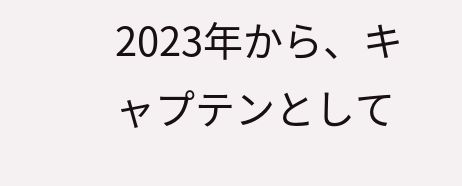2023年から、キャプテンとして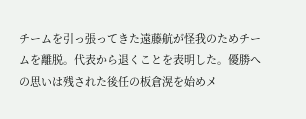チームを引っ張ってきた遠藤航が怪我のためチームを離脱。代表から退くことを表明した。優勝への思いは残された後任の板倉滉を始めメ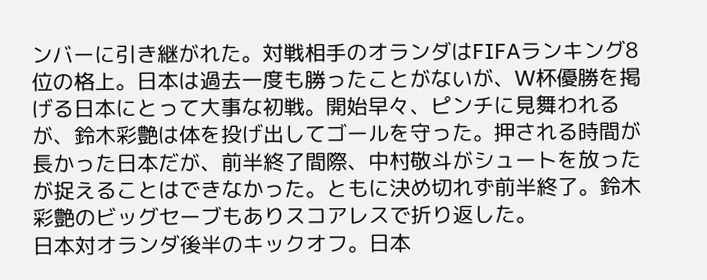ンバーに引き継がれた。対戦相手のオランダはFIFAランキング8位の格上。日本は過去一度も勝ったことがないが、W杯優勝を掲げる日本にとって大事な初戦。開始早々、ピンチに見舞われるが、鈴木彩艶は体を投げ出してゴールを守った。押される時間が長かった日本だが、前半終了間際、中村敬斗がシュートを放ったが捉えることはできなかった。ともに決め切れず前半終了。鈴木彩艶のビッグセーブもありスコアレスで折り返した。
日本対オランダ後半のキックオフ。日本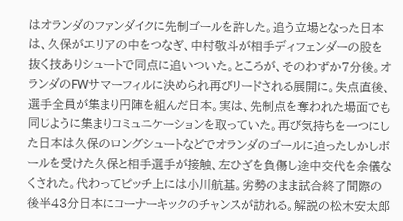はオランダのファンダイクに先制ゴールを許した。追う立場となった日本は、久保がエリアの中をつなぎ、中村敬斗が相手ディフェンダーの股を抜く技ありシュートで同点に追いついた。ところが、そのわずか7分後。オランダのFWサマーフィルに決められ再びリードされる展開に。失点直後、選手全員が集まり円陣を組んだ日本。実は、先制点を奪われた場面でも同じように集まりコミュニケーションを取っていた。再び気持ちを一つにした日本は久保のロングシュートなどでオランダのゴールに迫ったしかしボールを受けた久保と相手選手が接触、左ひざを負傷し途中交代を余儀なくされた。代わってピッチ上には小川航基。劣勢のまま試合終了間際の後半43分日本にコーナーキックのチャンスが訪れる。解説の松木安太郎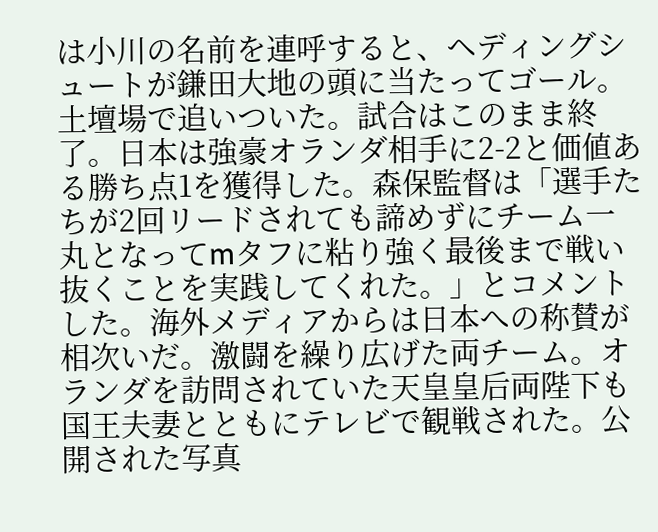は小川の名前を連呼すると、ヘディングシュートが鎌田大地の頭に当たってゴール。土壇場で追いついた。試合はこのまま終了。日本は強豪オランダ相手に2-2と価値ある勝ち点1を獲得した。森保監督は「選手たちが2回リードされても諦めずにチーム一丸となってmタフに粘り強く最後まで戦い抜くことを実践してくれた。」とコメントした。海外メディアからは日本への称賛が相次いだ。激闘を繰り広げた両チーム。オランダを訪問されていた天皇皇后両陛下も国王夫妻とともにテレビで観戦された。公開された写真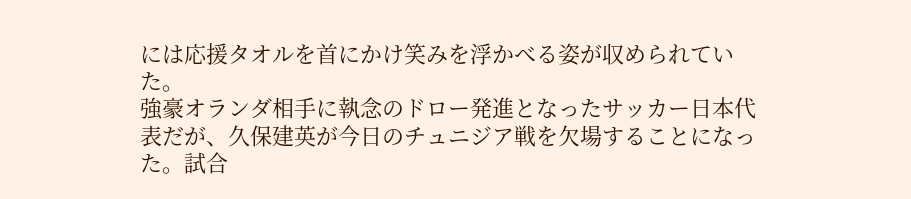には応援タオルを首にかけ笑みを浮かべる姿が収められていた。
強豪オランダ相手に執念のドロー発進となったサッカー日本代表だが、久保建英が今日のチュニジア戦を欠場することになった。試合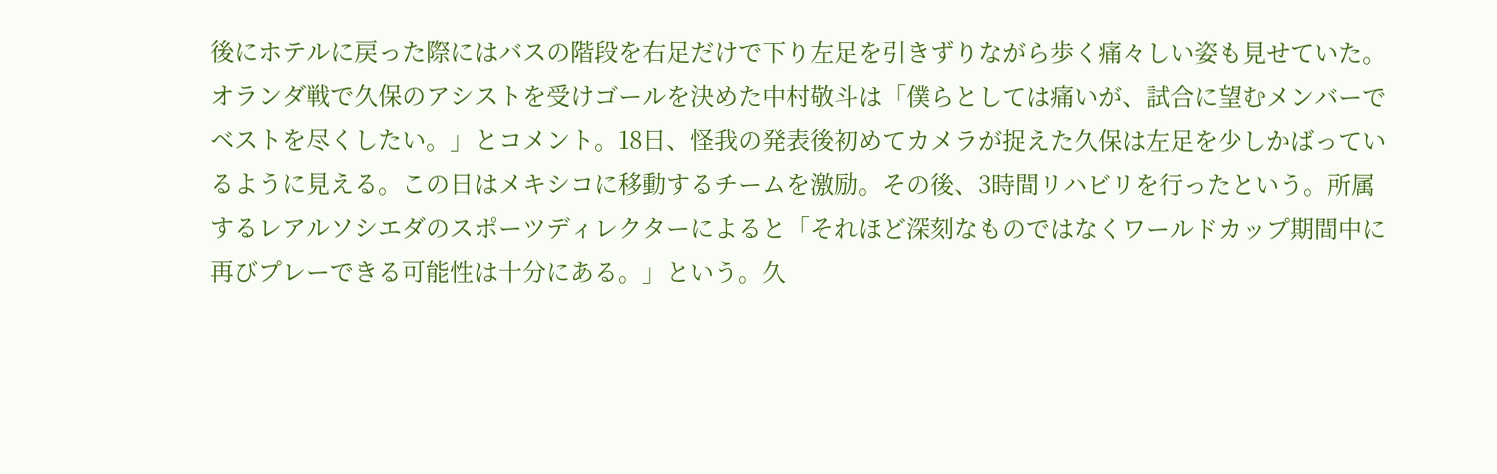後にホテルに戻った際にはバスの階段を右足だけで下り左足を引きずりながら歩く痛々しい姿も見せていた。オランダ戦で久保のアシストを受けゴールを決めた中村敬斗は「僕らとしては痛いが、試合に望むメンバーでベストを尽くしたい。」とコメント。18日、怪我の発表後初めてカメラが捉えた久保は左足を少しかばっているように見える。この日はメキシコに移動するチームを激励。その後、3時間リハビリを行ったという。所属するレアルソシエダのスポーツディレクターによると「それほど深刻なものではなくワールドカップ期間中に再びプレーできる可能性は十分にある。」という。久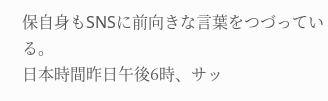保自身もSNSに前向きな言葉をつづっている。
日本時間昨日午後6時、サッ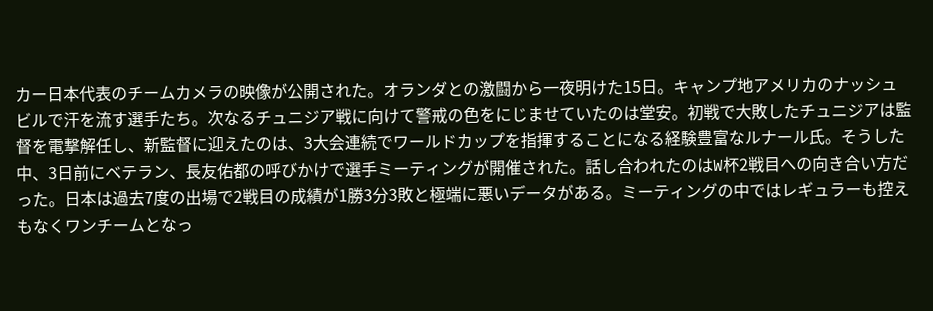カー日本代表のチームカメラの映像が公開された。オランダとの激闘から一夜明けた15日。キャンプ地アメリカのナッシュビルで汗を流す選手たち。次なるチュニジア戦に向けて警戒の色をにじませていたのは堂安。初戦で大敗したチュニジアは監督を電撃解任し、新監督に迎えたのは、3大会連続でワールドカップを指揮することになる経験豊富なルナール氏。そうした中、3日前にベテラン、長友佑都の呼びかけで選手ミーティングが開催された。話し合われたのはW杯2戦目への向き合い方だった。日本は過去7度の出場で2戦目の成績が1勝3分3敗と極端に悪いデータがある。ミーティングの中ではレギュラーも控えもなくワンチームとなっ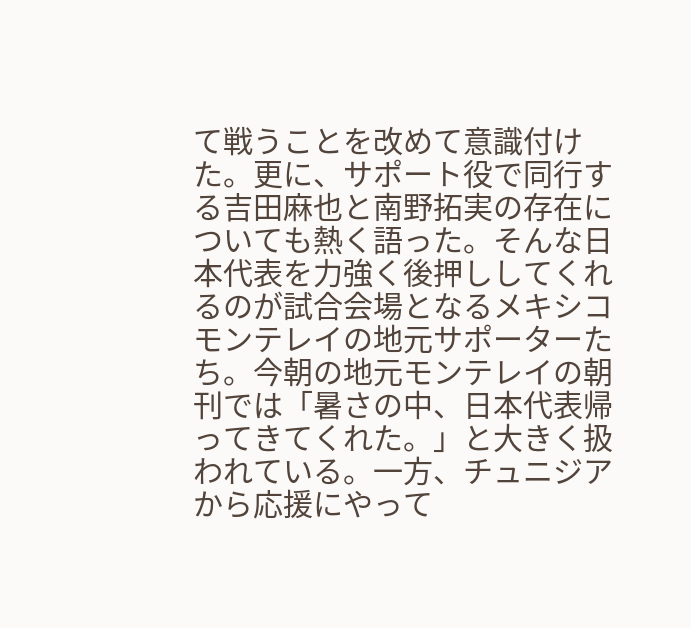て戦うことを改めて意識付けた。更に、サポート役で同行する吉田麻也と南野拓実の存在についても熱く語った。そんな日本代表を力強く後押ししてくれるのが試合会場となるメキシコモンテレイの地元サポーターたち。今朝の地元モンテレイの朝刊では「暑さの中、日本代表帰ってきてくれた。」と大きく扱われている。一方、チュニジアから応援にやって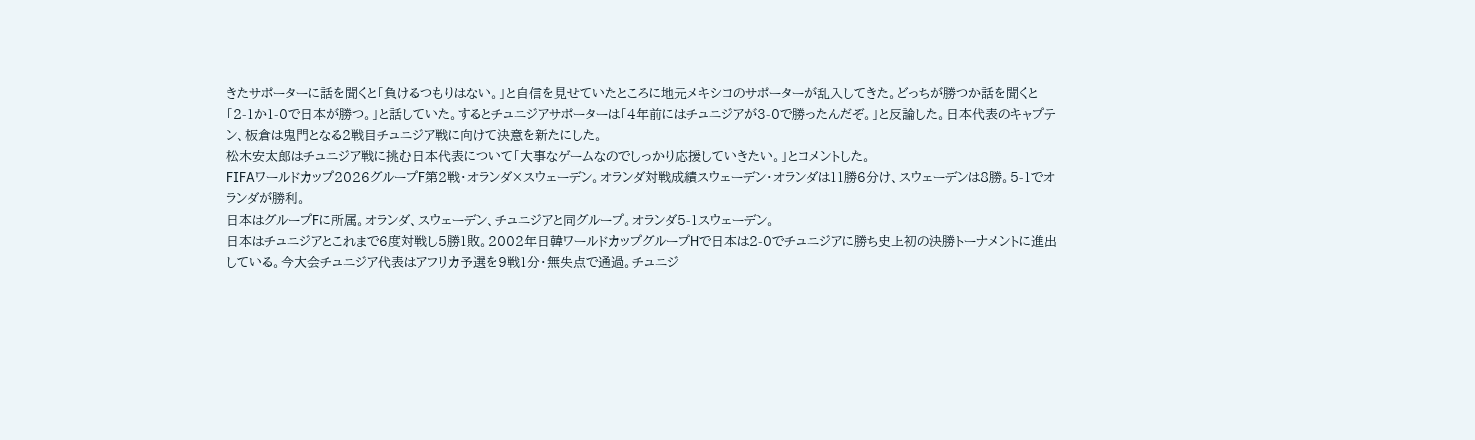きたサポーターに話を聞くと「負けるつもりはない。」と自信を見せていたところに地元メキシコのサポーターが乱入してきた。どっちが勝つか話を聞くと「2-1か1-0で日本が勝つ。」と話していた。するとチュニジアサポーターは「4年前にはチュニジアが3-0で勝ったんだぞ。」と反論した。日本代表のキャプテン、板倉は鬼門となる2戦目チュニジア戦に向けて決意を新たにした。
松木安太郎はチュニジア戦に挑む日本代表について「大事なゲームなのでしっかり応援していきたい。」とコメントした。
FIFAワールドカップ2026グループF第2戦・オランダ×スウェーデン。オランダ対戦成績スウェーデン・オランダは11勝6分け、スウェーデンは8勝。5-1でオランダが勝利。
日本はグループFに所属。オランダ、スウェーデン、チュニジアと同グループ。オランダ5-1スウェーデン。
日本はチュニジアとこれまで6度対戦し5勝1敗。2002年日韓ワールドカップグループHで日本は2-0でチュニジアに勝ち史上初の決勝トーナメントに進出している。今大会チュニジア代表はアフリカ予選を9戦1分・無失点で通過。チュニジ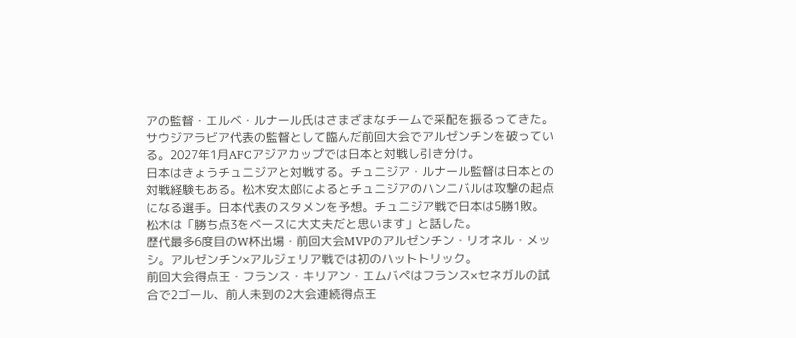アの監督・エルベ・ルナール氏はさまざまなチームで采配を振るってきた。サウジアラビア代表の監督として臨んだ前回大会でアルゼンチンを破っている。2027年1月AFCアジアカップでは日本と対戦し引き分け。
日本はきょうチュニジアと対戦する。チュニジア・ルナール監督は日本との対戦経験もある。松木安太郎によるとチュニジアのハンニバルは攻撃の起点になる選手。日本代表のスタメンを予想。チュニジア戦で日本は5勝1敗。松木は「勝ち点3をベースに大丈夫だと思います」と話した。
歴代最多6度目のW杯出場・前回大会MVPのアルゼンチン・リオネル・メッシ。アルゼンチン×アルジェリア戦では初のハットトリック。
前回大会得点王・フランス・キリアン・エムバペはフランス×セネガルの試合で2ゴール、前人未到の2大会連続得点王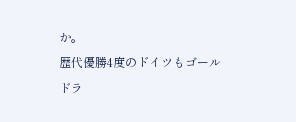か。
歴代優勝4度のドイツもゴールドラ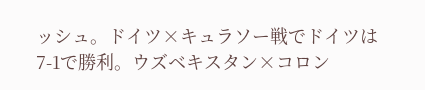ッシュ。ドイツ×キュラソー戦でドイツは7-1で勝利。ウズベキスタン×コロン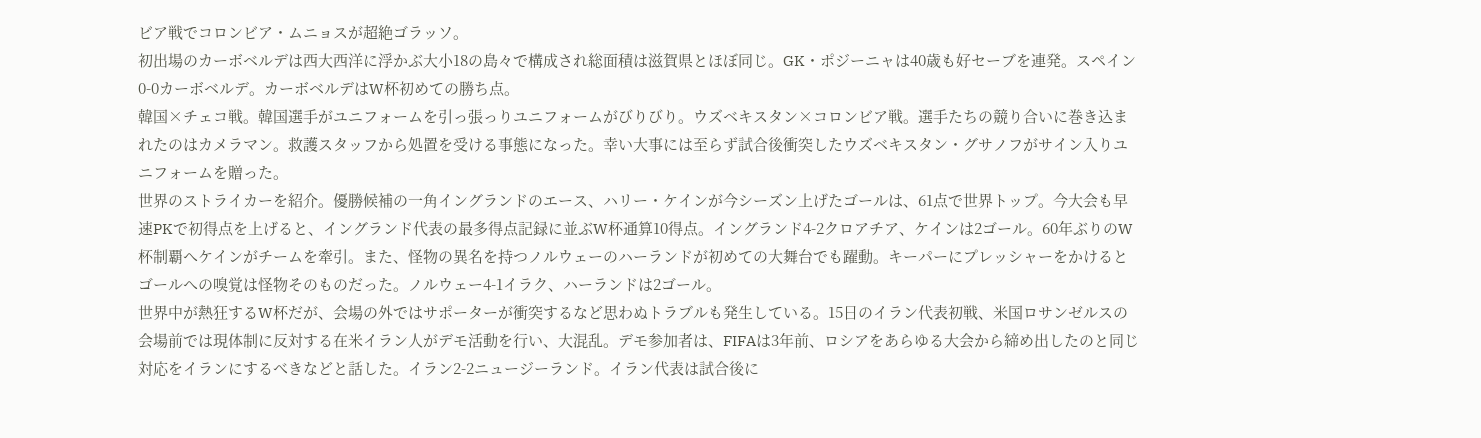ビア戦でコロンビア・ムニョスが超絶ゴラッソ。
初出場のカーボベルデは西大西洋に浮かぶ大小18の島々で構成され総面積は滋賀県とほぼ同じ。GK・ポジーニャは40歳も好セーブを連発。スペイン0-0カーボベルデ。カーボベルデはW杯初めての勝ち点。
韓国×チェコ戦。韓国選手がユニフォームを引っ張っりユニフォームがびりびり。ウズベキスタン×コロンビア戦。選手たちの競り合いに巻き込まれたのはカメラマン。救護スタッフから処置を受ける事態になった。幸い大事には至らず試合後衝突したウズベキスタン・グサノフがサイン入りユニフォームを贈った。
世界のストライカーを紹介。優勝候補の一角イングランドのエース、ハリー・ケインが今シーズン上げたゴールは、61点で世界トップ。今大会も早速PKで初得点を上げると、イングランド代表の最多得点記録に並ぶW杯通算10得点。イングランド4-2クロアチア、ケインは2ゴール。60年ぶりのW杯制覇へケインがチームを牽引。また、怪物の異名を持つノルウェーのハーランドが初めての大舞台でも躍動。キーパーにプレッシャーをかけるとゴールへの嗅覚は怪物そのものだった。ノルウェー4-1イラク、ハーランドは2ゴール。
世界中が熱狂するW杯だが、会場の外ではサポーターが衝突するなど思わぬトラブルも発生している。15日のイラン代表初戦、米国ロサンゼルスの会場前では現体制に反対する在米イラン人がデモ活動を行い、大混乱。デモ参加者は、FIFAは3年前、ロシアをあらゆる大会から締め出したのと同じ対応をイランにするべきなどと話した。イラン2-2ニュージーランド。イラン代表は試合後に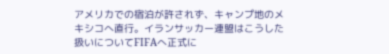アメリカでの宿泊が許されず、キャンプ地のメキシコへ直行。イランサッカー連盟はこうした扱いについてFIFAへ正式に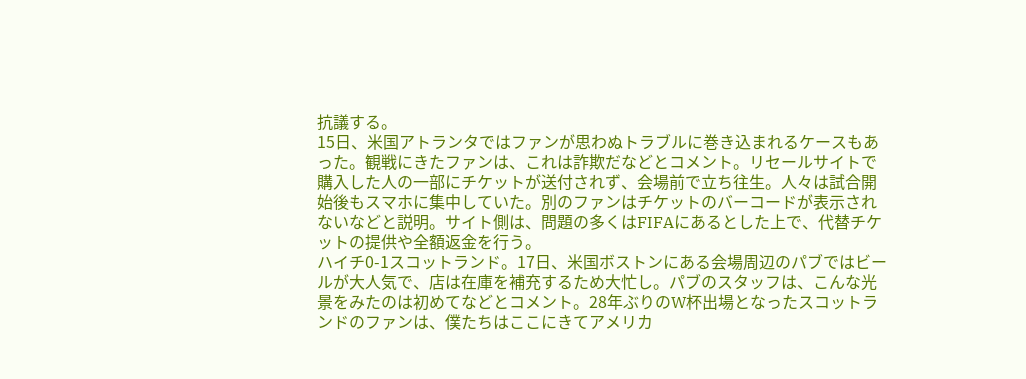抗議する。
15日、米国アトランタではファンが思わぬトラブルに巻き込まれるケースもあった。観戦にきたファンは、これは詐欺だなどとコメント。リセールサイトで購入した人の一部にチケットが送付されず、会場前で立ち往生。人々は試合開始後もスマホに集中していた。別のファンはチケットのバーコードが表示されないなどと説明。サイト側は、問題の多くはFIFAにあるとした上で、代替チケットの提供や全額返金を行う。
ハイチ0-1スコットランド。17日、米国ボストンにある会場周辺のパブではビールが大人気で、店は在庫を補充するため大忙し。パブのスタッフは、こんな光景をみたのは初めてなどとコメント。28年ぶりのW杯出場となったスコットランドのファンは、僕たちはここにきてアメリカ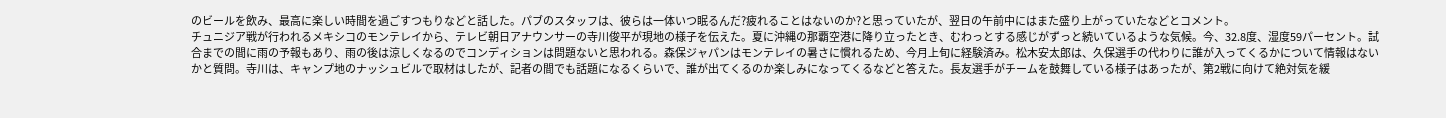のビールを飲み、最高に楽しい時間を過ごすつもりなどと話した。パブのスタッフは、彼らは一体いつ眠るんだ?疲れることはないのか?と思っていたが、翌日の午前中にはまた盛り上がっていたなどとコメント。
チュニジア戦が行われるメキシコのモンテレイから、テレビ朝日アナウンサーの寺川俊平が現地の様子を伝えた。夏に沖縄の那覇空港に降り立ったとき、むわっとする感じがずっと続いているような気候。今、32.8度、湿度59パーセント。試合までの間に雨の予報もあり、雨の後は涼しくなるのでコンディションは問題ないと思われる。森保ジャパンはモンテレイの暑さに慣れるため、今月上旬に経験済み。松木安太郎は、久保選手の代わりに誰が入ってくるかについて情報はないかと質問。寺川は、キャンプ地のナッシュビルで取材はしたが、記者の間でも話題になるくらいで、誰が出てくるのか楽しみになってくるなどと答えた。長友選手がチームを鼓舞している様子はあったが、第2戦に向けて絶対気を緩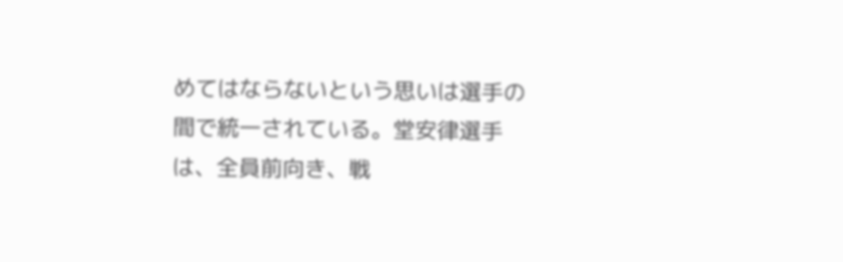めてはならないという思いは選手の間で統一されている。堂安律選手は、全員前向き、戦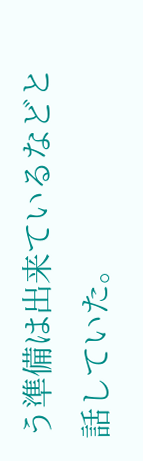う準備は出来ているなどと話していた。